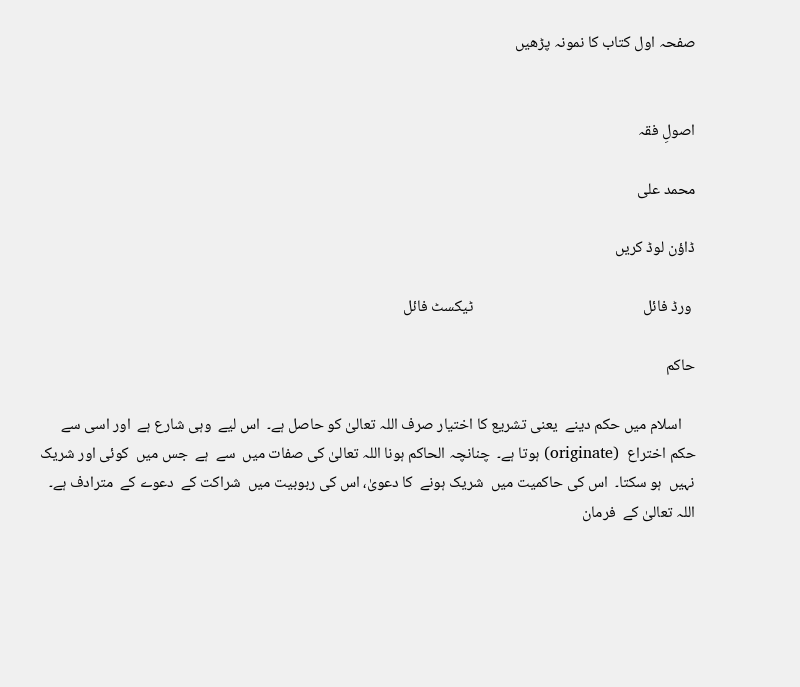صفحہ اول کتاب کا نمونہ پڑھیں


اصولِ فقہ

محمد علی

ڈاؤن لوڈ کریں

 ورڈ فائل                                                ٹیکسٹ فائل

حاکم

    اسلام میں حکم دینے  یعنی تشریع کا اختیار صرف اللہ تعالیٰ کو حاصل ہے۔  اس لیے  وہی شارع ہے  اور اسی سے  حکم اختراع  (originate) ہوتا ہے۔  چنانچہ الحاکم ہونا اللہ تعالیٰ کی صفات میں  سے  ہے  جس میں  کوئی اور شریک نہیں  ہو سکتا۔  اس کی حاکمیت میں  شریک ہونے  کا دعویٰ، اس کی ربوبیت میں  شراکت کے  دعوے کے  مترادف ہے۔  اللہ تعالیٰ کے  فرمان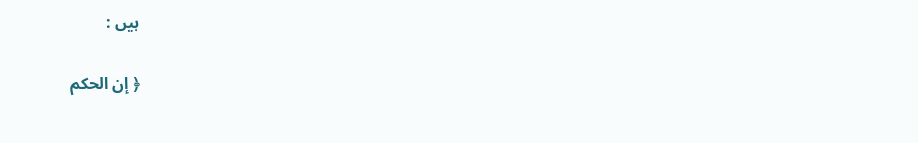ہیں :

﴿ إن الحکم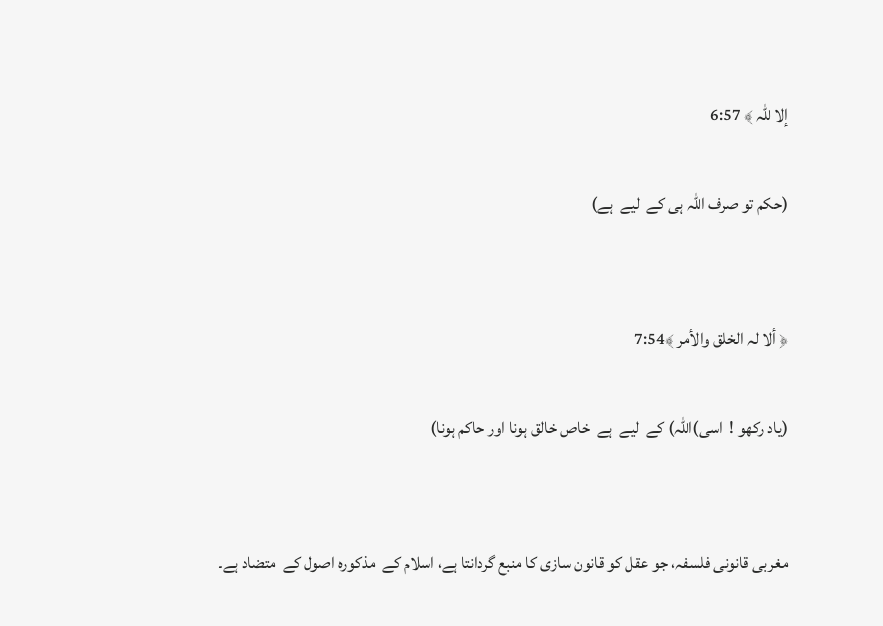إلا للّٰہ ﴾ 6:57

(حکم تو صرف اللہ ہی کے  لیے  ہے)


﴿ ألا لہ الخلق والأمر ﴾7:54

(یاد رکھو !  اسی)اللہ) کے  لیے  ہے  خاص خالق ہونا اور حاکم ہونا)


مغربی قانونی فلسفہ، جو عقل کو قانون سازی کا منبع گردانتا ہے، اسلام کے  مذکورہ اصول کے  متضاد ہے۔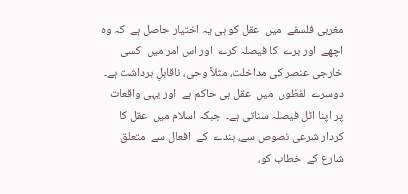مغربی فلسفے  میں  عقل کو ہی یہ اختیار حاصل ہے  کہ وہ اچھے  اور برے  کا فیصلہ کرے  اور اس امر میں  کسی خارجی عنصر کی مداخلت، مثلاً وحی، ناقابلِ برداشت ہے۔  دوسرے  لفظوں  میں  عقل ہی حاکم ہے  اور یہی واقعات پر اپنا اٹل فیصلہ سناتی ہے۔  جبکہ اسلام میں  عقل کا کردار شرعی نصوص سے، بندے  کے  افعال سے  متعلق شارع کے  خطاب کو،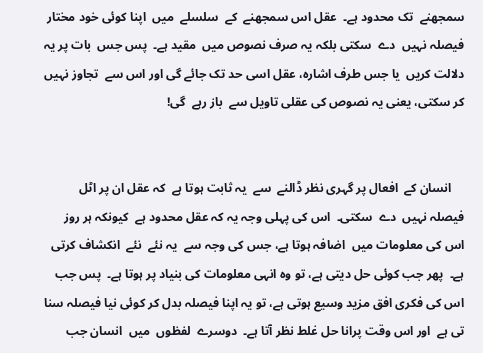سمجھنے  تک محدود ہے۔  عقل اس سمجھنے  کے  سلسلے  میں  اپنا کوئی خود مختار فیصلہ نہیں  دے  سکتی بلکہ یہ صرف نصوص میں  مقید ہے۔  پس جس  بات پر یہ دلالت کریں  یا جس طرف اشارہ، عقل اسی حد تک جائے گی اور اس سے  تجاوز نہیں  کر سکتی، یعنی یہ نصوص کی عقلی تاویل سے  باز رہے  گی!


    انسان کے  افعال پر گہری نظر ڈالنے  سے  یہ ثابت ہوتا ہے  کہ عقل ان پر اٹل فیصلہ نہیں  دے  سکتی۔  اس کی پہلی وجہ یہ کہ عقل محدود ہے  کیونکہ ہر روز اس کی معلومات میں  اضافہ ہوتا ہے، جس کی وجہ سے  یہ نئے  نئے  انکشاف کرتی ہے۔  پھر جب کوئی حل دیتی ہے، تو وہ انہی معلومات کی بنیاد پر ہوتا ہے۔  پس جب اس کی فکری افق مزید وسیع ہوتی ہے، تو یہ اپنا فیصلہ بدل کر کوئی نیا فیصلہ سنا تی ہے  اور اس وقت پرانا حل غلط نظر آتا ہے۔  دوسرے  لفظوں  میں  انسان جب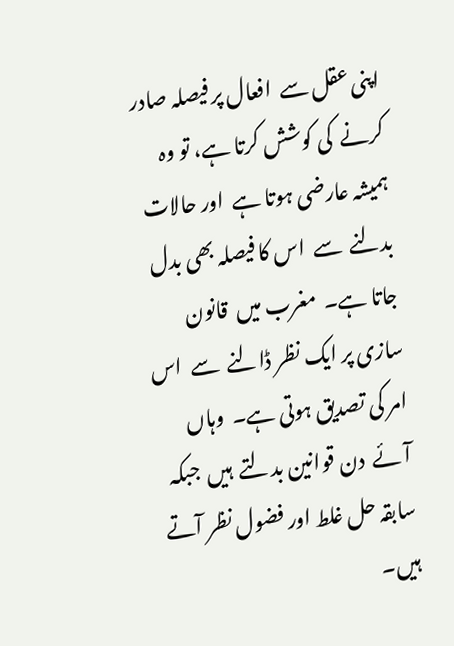اپنی عقل سے  افعال پر فیصلہ صادر کرنے  کی کوشش کرتا ہے، تو وہ ہمیشہ عارضی ہوتا ہے  اور حالات بدلنے  سے  اس کا فیصلہ بھی بدل جاتا ہے۔  مغرب میں  قانون سازی پر ایک نظر ڈالنے  سے  اس امر کی تصدیق ہوتی ہے۔  وہاں  آئے  دن قوانین بدلتے  ہیں  جبکہ سابقہ حل غلط اور فضول نظر آتے  ہیں۔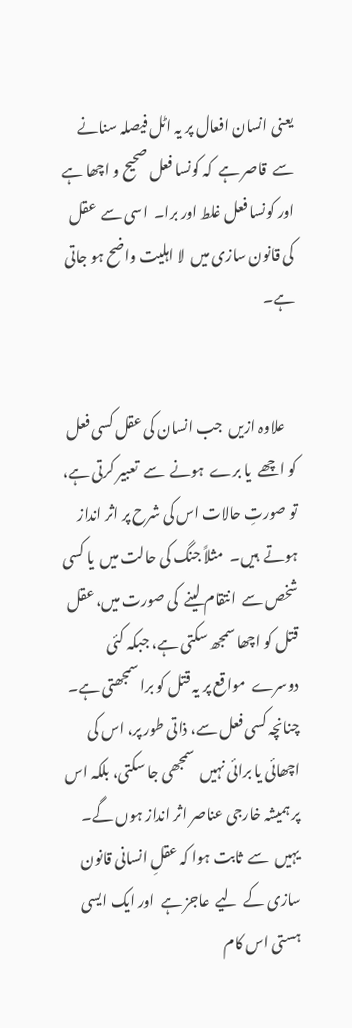یعنی انسان افعال پر یہ اٹل فیصلہ سنانے  سے  قاصر ہے  کہ کونسا فعل صحیح و اچھا ہے  اور کونسا فعل غلط اور برا۔  اسی سے  عقل کی قانون سازی میں  لا اہلیت واضح ہو جاتی ہے۔


    علاوہ ازیں  جب انسان کی عقل کسی فعل کو اچھے  یا برے  ہونے  سے  تعبیر کرتی ہے، تو صورتِ حالات اس کی شرح پر اثر انداز ہوتے  ہیں۔  مثلاً جنگ کی حالت میں  یا کسی شخص سے  انتقام لینے  کی صورت میں، عقل قتل کو اچھا سمجھ سکتی ہے، جبکہ کئی دوسرے  مواقع پر یہ قتل کو برا سمجھتی ہے۔  چنانچہ کسی فعل سے، ذاتی طور پر، اس کی اچھائی یا برائی نہیں  سمجھی جا سکتی، بلکہ اس پر ہمیشہ خارجی عناصر اثر انداز ہوں گے۔  یہیں  سے  ثابت ہوا کہ عقلِ انسانی قانون سازی کے  لیے  عاجز ہے  اور ایک ایسی ہستی اس کام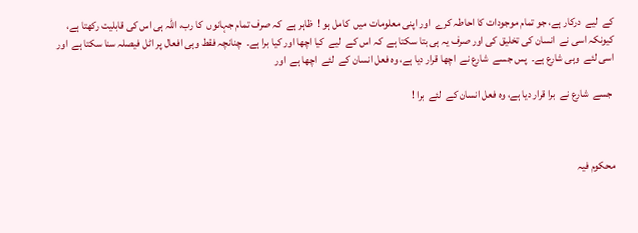کے  لیے  درکار ہے، جو تمام موجودات کا احاطہ کرے  اور اپنی معلومات میں  کامل ہو !  ظاہر ہے  کہ صرف تمام جہانوں  کا رب، اللہ ہی اس کی قابلیت رکھتا ہے، کیونکہ اسی نے  انسان کی تخلیق کی اور صرف یہ ہی بتا سکتا ہے  کہ اس کے  لیے  کیا اچھا اور کیا برا ہے۔  چنانچہ فقط وہی افعال پر اٹل فیصلہ سنا سکتا ہے  اور اسی لئے  وہی شارع ہے۔  پس جسے  شارع نے  اچھا قرار دیا ہے، وہ فعل انسان کے  لئے  اچھا ہے  اور

 جسے  شارع نے  برا قرار دیا ہے، وہ فعل انسان کے  لئے  برا !



محکوم فیہ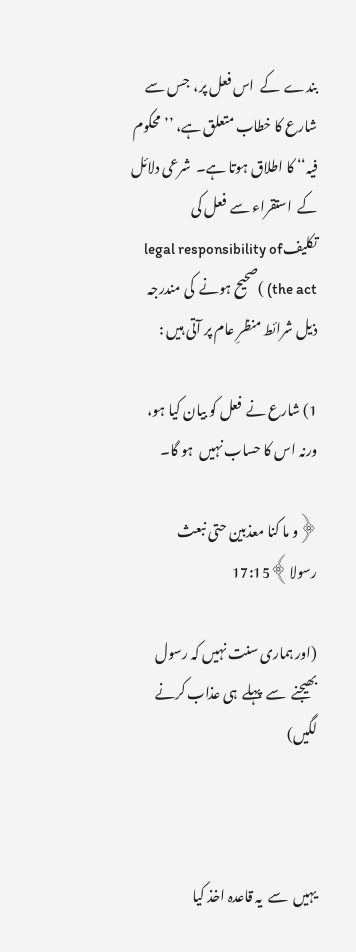بندے  کے  اس فعل پر،  جس سے  شارع کا خطاب متعلق ہے، ’’محکوم فیہ‘‘ کا اطلاق ہوتا ہے۔  شرعی دلائل کے  استقراء سے  فعل کی تکلیفlegal responsibility of the act) )صحیح ہونے  کی مندرجہ ذیل شرائط منظرِ عام پر آتی ہیں :

1) شارع نے  فعل کو بیان کیا ہو، ورنہ اس کا حساب نہیں  ہو گا۔

﴿و ما کنا معذبین حتی نبعث رسولا﴾17:15

(اور ہماری سنت نہیں کہ رسول بھیجنے  سے  پہلے  ہی عذاب کرنے  لگیں)



یہیں  سے  یہ قاعدہ اخذ کیا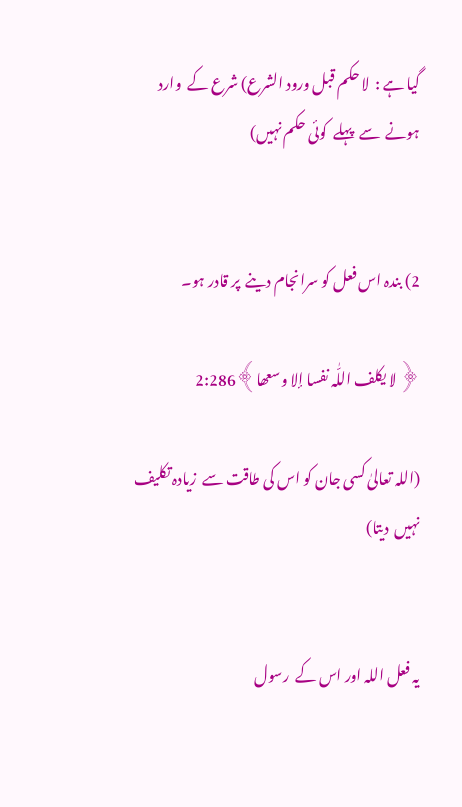گیا ہے :  لا حکم قبل ورود الشرع) شرع کے  وارد ہونے  سے  پہلے  کوئی حکم نہیں)


2) بندہ اس فعل کو سرانجام دینے  پر قادر ہو۔

﴿ لا یکلف اللّٰہ نفسا إلا وسعھا﴾2:286

(اللہ تعالیٰ کسی جان کو اس کی طاقت سے  زیادہ تکلیف نہیں  دیتا)


یہ فعل اللہ اور اس کے  رسول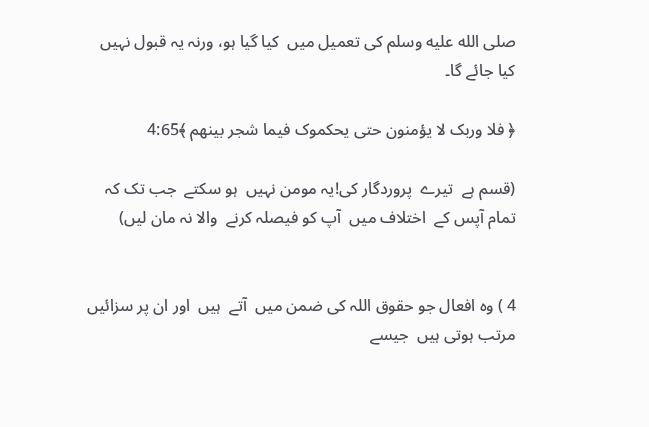صلى الله عليه وسلم کی تعمیل میں  کیا گیا ہو، ورنہ یہ قبول نہیں  کیا جائے گا۔

﴿ فلا وربک لا یؤمنون حتی یحکموک فیما شجر بینھم ﴾4:65

(قسم ہے  تیرے  پروردگار کی!یہ مومن نہیں  ہو سکتے  جب تک کہ تمام آپس کے  اختلاف میں  آپ کو فیصلہ کرنے  والا نہ مان لیں)


4 ) وہ افعال جو حقوق اللہ کی ضمن میں  آتے  ہیں  اور ان پر سزائیں  مرتب ہوتی ہیں  جیسے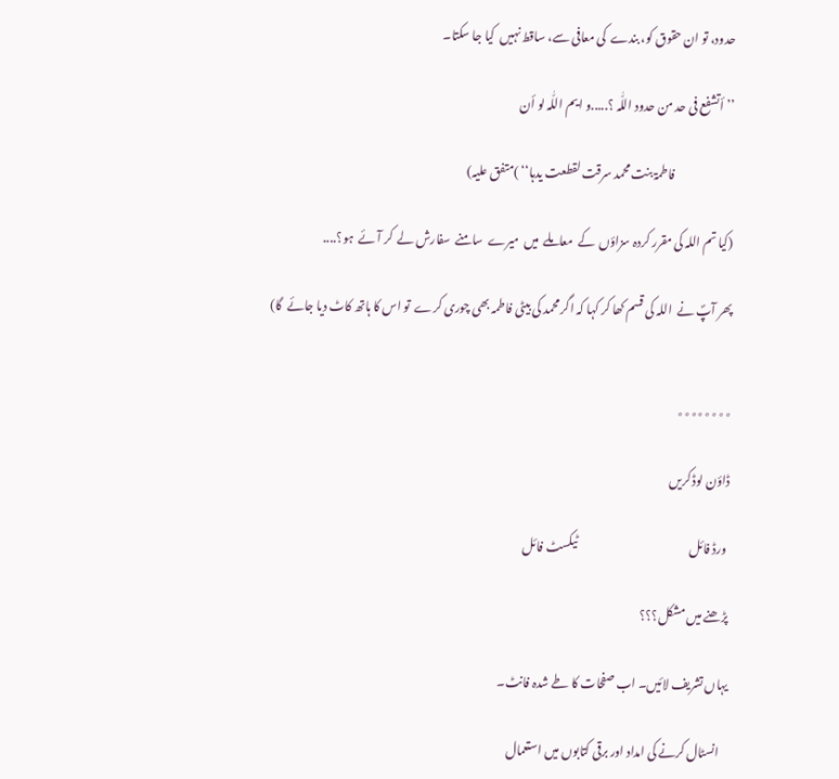حدود، تو ان حقوق کو، بندے  کی معافی سے، ساقط نہیں  کیا جا سکتا۔

’’ أتشفع فی حد من حدود اللّٰہ ؟.....و ایم اللّٰہ لو أن

                         فاطمۃ بنت محمد سرقت لقطعت یدہا‘‘ )متفق علیہ)

(کیا تم اللہ کی مقرر کردہ سزاؤں  کے  معاملے  میں  میرے  سامنے  سفارش لے  کر آئے  ہو؟....

پھر آپؐ نے  اللہ کی قسم کھا کر کہا کہ اگر محمد کی بیٹی فاطمہ بھی چوری کرے  تو اس کا ہاتھ کاٹ دیا جائے  گا)


٭٭٭٭٭٭٭٭

ڈاؤن لوڈ کریں

 ورڈ فائل                                                ٹیکسٹ فائل

پڑھنے میں مشکل؟؟؟

یہاں تشریف لائیں۔ اب صفحات کا طے شدہ فانٹ۔

   انسٹال کرنے کی امداد اور برقی کتابوں میں استعمال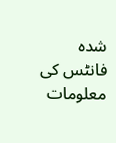شدہ فانٹس کی معلومات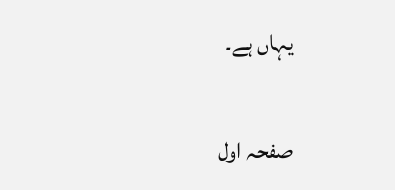یہاں ہے۔

صفحہ اول